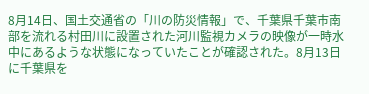8月14日、国土交通省の「川の防災情報」で、千葉県千葉市南部を流れる村田川に設置された河川監視カメラの映像が一時水中にあるような状態になっていたことが確認された。8月13日に千葉県を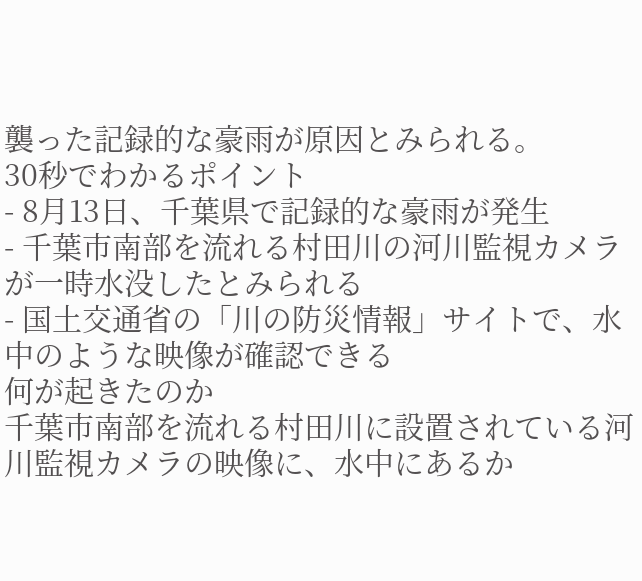襲った記録的な豪雨が原因とみられる。
30秒でわかるポイント
- 8月13日、千葉県で記録的な豪雨が発生
- 千葉市南部を流れる村田川の河川監視カメラが一時水没したとみられる
- 国土交通省の「川の防災情報」サイトで、水中のような映像が確認できる
何が起きたのか
千葉市南部を流れる村田川に設置されている河川監視カメラの映像に、水中にあるか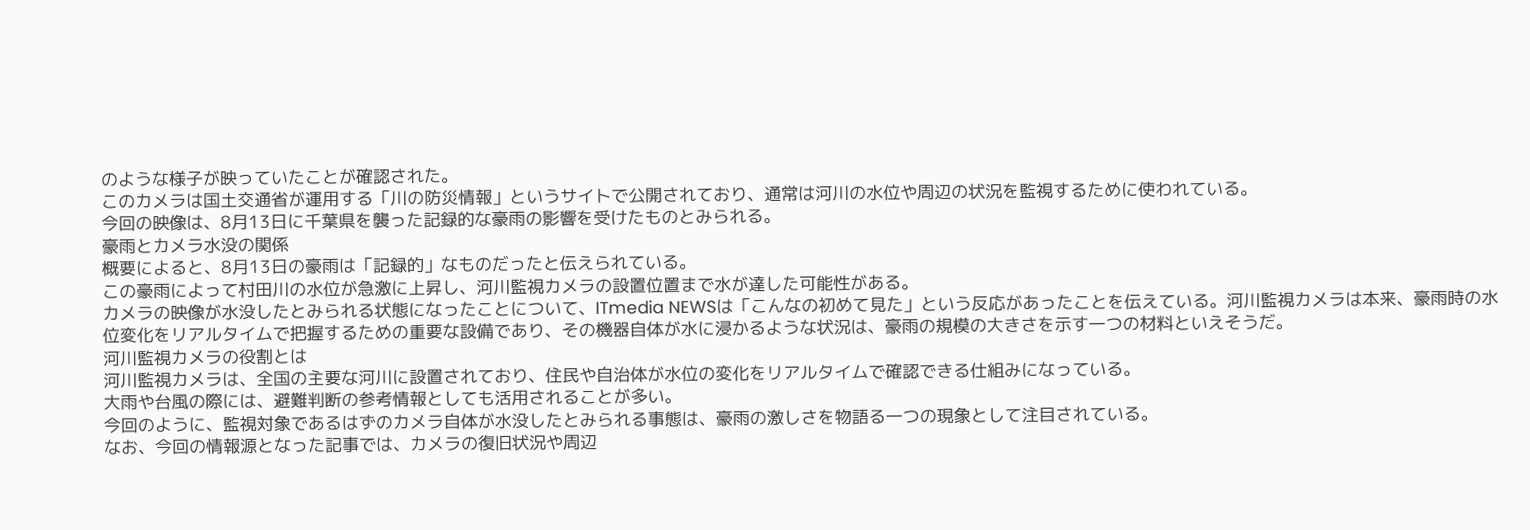のような様子が映っていたことが確認された。
このカメラは国土交通省が運用する「川の防災情報」というサイトで公開されており、通常は河川の水位や周辺の状況を監視するために使われている。
今回の映像は、8月13日に千葉県を襲った記録的な豪雨の影響を受けたものとみられる。
豪雨とカメラ水没の関係
概要によると、8月13日の豪雨は「記録的」なものだったと伝えられている。
この豪雨によって村田川の水位が急激に上昇し、河川監視カメラの設置位置まで水が達した可能性がある。
カメラの映像が水没したとみられる状態になったことについて、ITmedia NEWSは「こんなの初めて見た」という反応があったことを伝えている。河川監視カメラは本来、豪雨時の水位変化をリアルタイムで把握するための重要な設備であり、その機器自体が水に浸かるような状況は、豪雨の規模の大きさを示す一つの材料といえそうだ。
河川監視カメラの役割とは
河川監視カメラは、全国の主要な河川に設置されており、住民や自治体が水位の変化をリアルタイムで確認できる仕組みになっている。
大雨や台風の際には、避難判断の参考情報としても活用されることが多い。
今回のように、監視対象であるはずのカメラ自体が水没したとみられる事態は、豪雨の激しさを物語る一つの現象として注目されている。
なお、今回の情報源となった記事では、カメラの復旧状況や周辺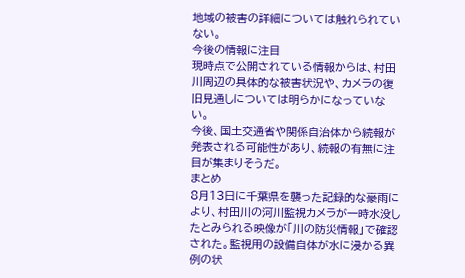地域の被害の詳細については触れられていない。
今後の情報に注目
現時点で公開されている情報からは、村田川周辺の具体的な被害状況や、カメラの復旧見通しについては明らかになっていない。
今後、国土交通省や関係自治体から続報が発表される可能性があり、続報の有無に注目が集まりそうだ。
まとめ
8月13日に千葉県を襲った記録的な豪雨により、村田川の河川監視カメラが一時水没したとみられる映像が「川の防災情報」で確認された。監視用の設備自体が水に浸かる異例の状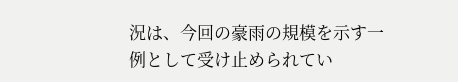況は、今回の豪雨の規模を示す一例として受け止められてい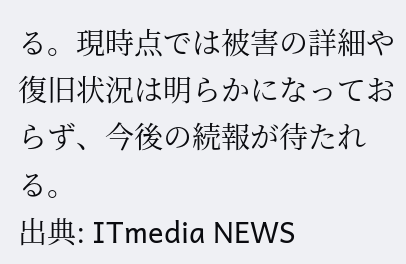る。現時点では被害の詳細や復旧状況は明らかになっておらず、今後の続報が待たれる。
出典: ITmedia NEWS